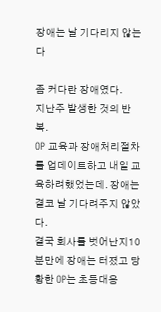장애는 날 기다리지 않는다

좀 커다란 장애였다.
지난주 발생한 것의 반복.
OP 교육과 장애처리절차를 업데이트하고 내일 교육하려했었는데. 장애는결코 날 기다려주지 않았다.
결국 회사를 벗어난지10분만에 장애는 터졌고 당황한 OP는 초등대응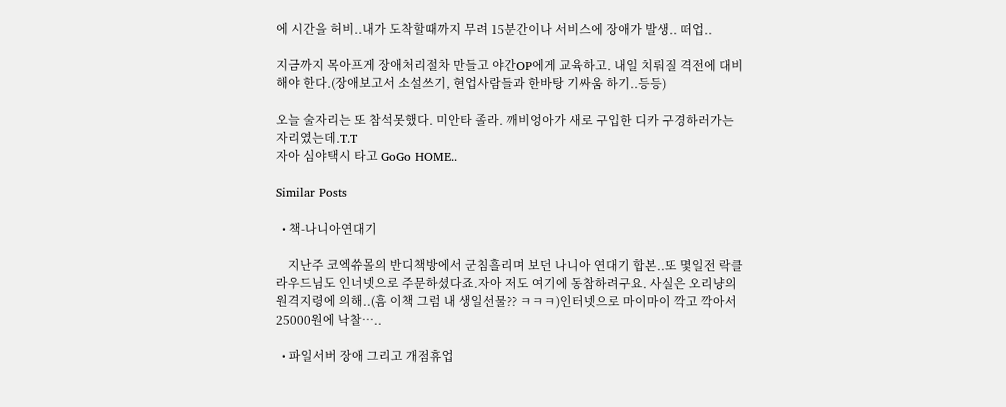에 시간을 허비..내가 도착할때까지 무려 15분간이나 서비스에 장애가 발생.. 떠업..

지금까지 목아프게 장애처리절차 만들고 야간OP에게 교육하고. 내일 치뤄질 격전에 대비해야 한다.(장애보고서 소설쓰기, 현업사람들과 한바탕 기싸움 하기..등등)

오늘 술자리는 또 참석못했다. 미안타 졸라. 깨비엉아가 새로 구입한 디카 구경하러가는 자리였는데.T.T
자아 심야택시 타고 GoGo HOME..

Similar Posts

  • 책-나니아연대기

    지난주 코엑쓔몰의 반디책방에서 군침흘리며 보던 나니아 연대기 합본..또 몇일전 락클라우드님도 인너넷으로 주문하셨다죠.자아 저도 여기에 동참하려구요. 사실은 오리냥의 원격지령에 의해..(흠 이책 그럼 내 생일선물?? ㅋㅋㅋ)인터넷으로 마이마이 깍고 깍아서 25000원에 낙찰…..

  • 파일서버 장애 그리고 개점휴업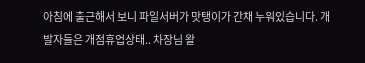아침에 출근해서 보니 파일서버가 맛탱이가 간채 누워있습니다. 개발자들은 개점휴업상태.. 차장님 왈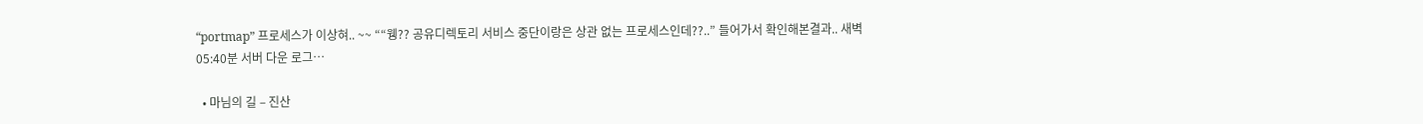“portmap” 프로세스가 이상혀.. ~~ ““웽?? 공유디렉토리 서비스 중단이랑은 상관 없는 프로세스인데??..” 들어가서 확인해본결과.. 새벽 05:40분 서버 다운 로그…

  • 마님의 길 – 진산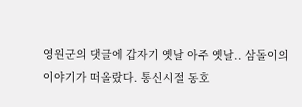영원군의 댓글에 갑자기 옛날 아주 옛날.. 삼돌이의 이야기가 떠올랐다. 통신시절 동호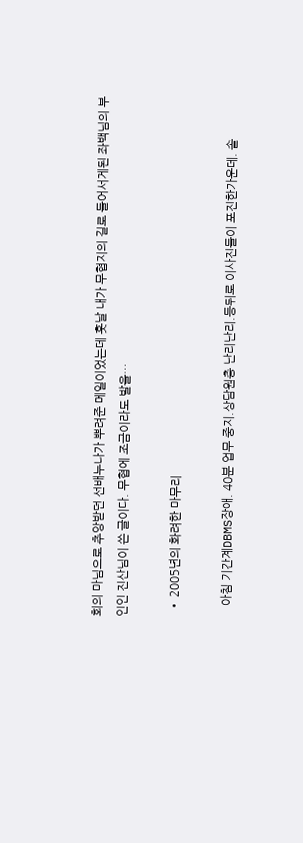회의 마님으로 추앙받던 선배누나가 뿌려준 메일이었는데 훗날 내가 무협지의 길로 들어서게된 좌백님의 부인인 진산님이 쓴 글이다. 무협에 조금이라도 발을…

  • 2005년의 화려한 마무리

    아침 기간계DBMS장애. 40분 업무 중지.상담원층 난리난리.등뒤로 이사진들이 포진한가운데. 솔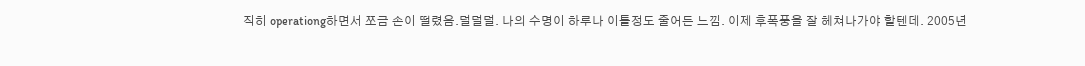직히 operationg하면서 쪼금 손이 떨렸음.덜덜덜. 나의 수명이 하루나 이틀정도 줄어든 느낌. 이제 후폭풍을 잘 헤쳐나가야 할텐데. 2005년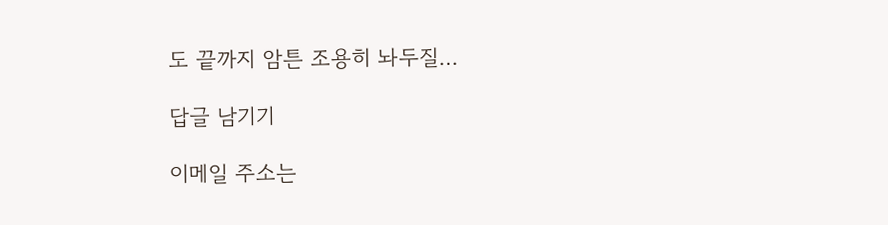도 끝까지 암튼 조용히 놔두질…

답글 남기기

이메일 주소는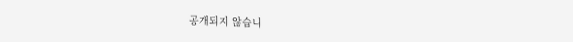공개되지 않습니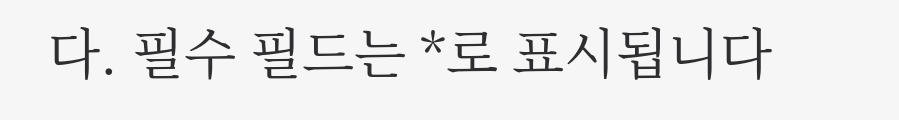다. 필수 필드는 *로 표시됩니다